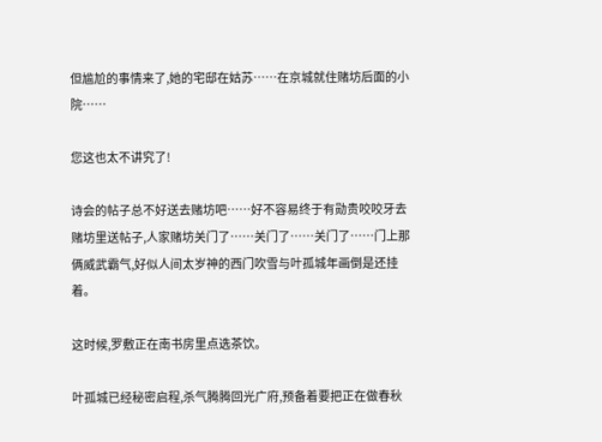但尴尬的事情来了,她的宅邸在姑苏……在京城就住赌坊后面的小院……

您这也太不讲究了!

诗会的帖子总不好送去赌坊吧……好不容易终于有勋贵咬咬牙去赌坊里送帖子,人家赌坊关门了……关门了……关门了……门上那俩威武霸气,好似人间太岁神的西门吹雪与叶孤城年画倒是还挂着。

这时候,罗敷正在南书房里点选茶饮。

叶孤城已经秘密启程,杀气腾腾回光广府,预备着要把正在做春秋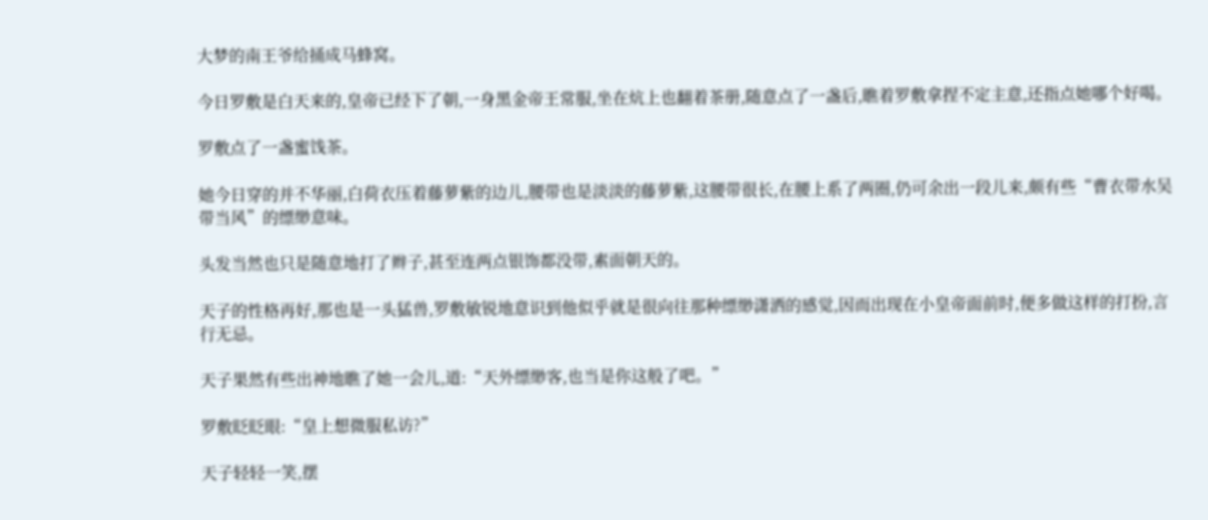大梦的南王爷给捅成马蜂窝。

今日罗敷是白天来的,皇帝已经下了朝,一身黑金帝王常服,坐在炕上也翻着茶册,随意点了一盏后,瞧着罗敷拿捏不定主意,还指点她哪个好喝。

罗敷点了一盏蜜饯茶。

她今日穿的并不华丽,白荷衣压着藤萝紫的边儿,腰带也是淡淡的藤萝紫,这腰带很长,在腰上系了两圈,仍可余出一段儿来,颇有些“曹衣带水吴带当风”的缥缈意味。

头发当然也只是随意地打了辫子,甚至连两点银饰都没带,素面朝天的。

天子的性格再好,那也是一头猛兽,罗敷敏锐地意识到他似乎就是很向往那种缥缈潇洒的感觉,因而出现在小皇帝面前时,便多做这样的打扮,言行无忌。

天子果然有些出神地瞧了她一会儿,道:“天外缥缈客,也当是你这般了吧。”

罗敷眨眨眼:“皇上想微服私访?”

天子轻轻一笑,摆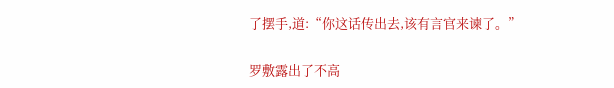了摆手,道:“你这话传出去,该有言官来谏了。”

罗敷露出了不高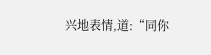兴地表情,道:“同你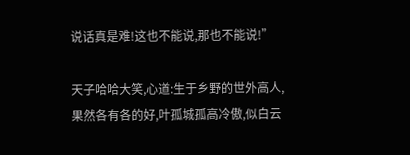说话真是难!这也不能说,那也不能说!”

天子哈哈大笑,心道:生于乡野的世外高人,果然各有各的好,叶孤城孤高冷傲,似白云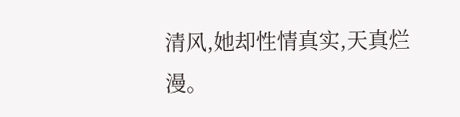清风,她却性情真实,天真烂漫。